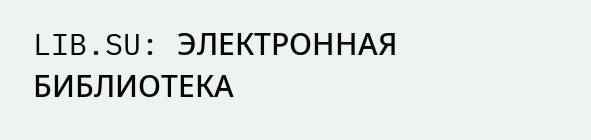LIB.SU: ЭЛЕКТРОННАЯ БИБЛИОТЕКА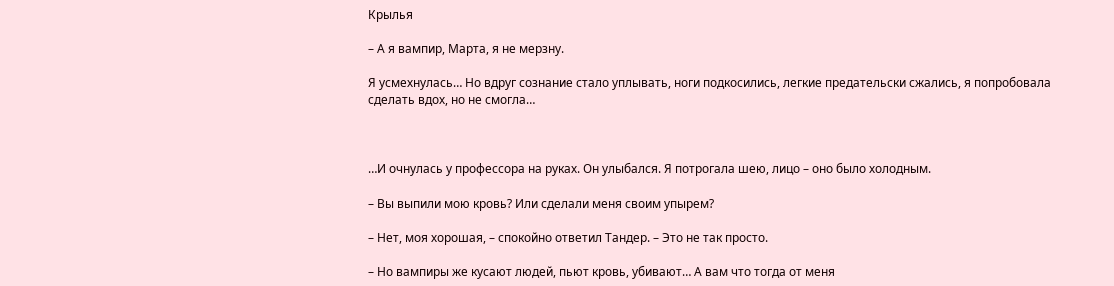Крылья

– А я вампир, Марта, я не мерзну.

Я усмехнулась… Но вдруг сознание стало уплывать, ноги подкосились, легкие предательски сжались, я попробовала сделать вдох, но не смогла…



…И очнулась у профессора на руках. Он улыбался. Я потрогала шею, лицо – оно было холодным.

– Вы выпили мою кровь? Или сделали меня своим упырем?

– Нет, моя хорошая, – спокойно ответил Тандер. – Это не так просто.

– Но вампиры же кусают людей, пьют кровь, убивают… А вам что тогда от меня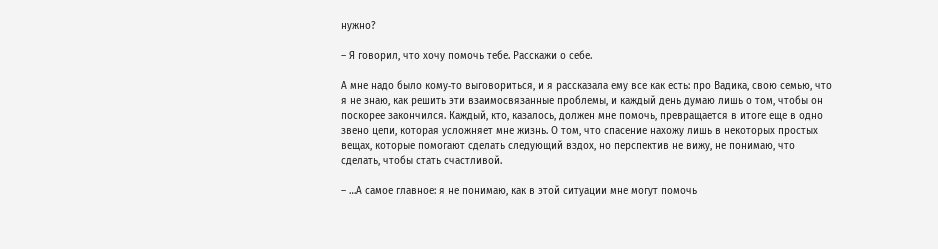нужно?

– Я говорил, что хочу помочь тебе. Расскажи о себе.

А мне надо было кому‑то выговориться, и я рассказала ему все как есть: про Вадика, свою семью, что я не знаю, как решить эти взаимосвязанные проблемы, и каждый день думаю лишь о том, чтобы он поскорее закончился. Каждый, кто, казалось, должен мне помочь, превращается в итоге еще в одно звено цепи, которая усложняет мне жизнь. О том, что спасение нахожу лишь в некоторых простых вещах, которые помогают сделать следующий вздох, но перспектив не вижу, не понимаю, что сделать, чтобы стать счастливой.

– …А самое главное: я не понимаю, как в этой ситуации мне могут помочь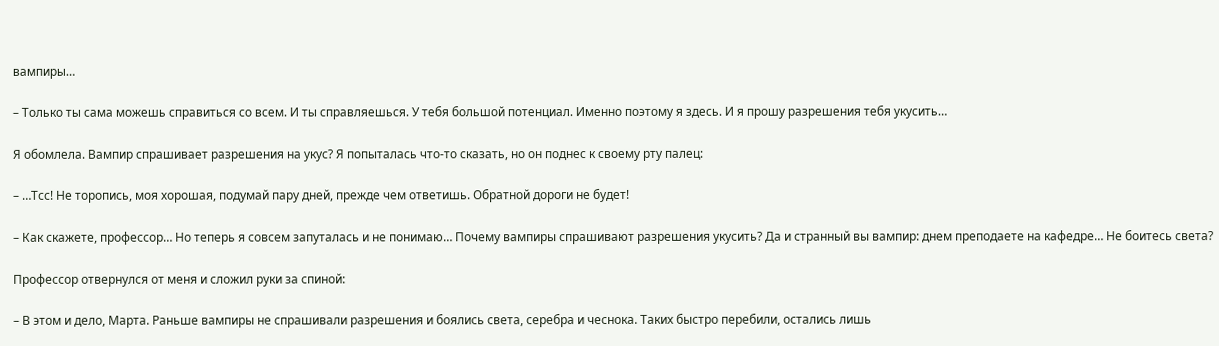вампиры…

– Только ты сама можешь справиться со всем. И ты справляешься. У тебя большой потенциал. Именно поэтому я здесь. И я прошу разрешения тебя укусить…

Я обомлела. Вампир спрашивает разрешения на укус? Я попыталась что‑то сказать, но он поднес к своему рту палец:

– …Тсс! Не торопись, моя хорошая, подумай пару дней, прежде чем ответишь. Обратной дороги не будет!

– Как скажете, профессор… Но теперь я совсем запуталась и не понимаю… Почему вампиры спрашивают разрешения укусить? Да и странный вы вампир: днем преподаете на кафедре… Не боитесь света?

Профессор отвернулся от меня и сложил руки за спиной:

– В этом и дело, Марта. Раньше вампиры не спрашивали разрешения и боялись света, серебра и чеснока. Таких быстро перебили, остались лишь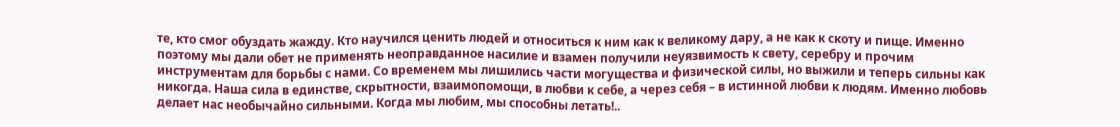те, кто смог обуздать жажду. Кто научился ценить людей и относиться к ним как к великому дару, а не как к скоту и пище. Именно поэтому мы дали обет не применять неоправданное насилие и взамен получили неуязвимость к свету, серебру и прочим инструментам для борьбы с нами. Со временем мы лишились части могущества и физической силы, но выжили и теперь сильны как никогда. Наша сила в единстве, скрытности, взаимопомощи, в любви к себе, а через себя – в истинной любви к людям. Именно любовь делает нас необычайно сильными. Когда мы любим, мы способны летать!..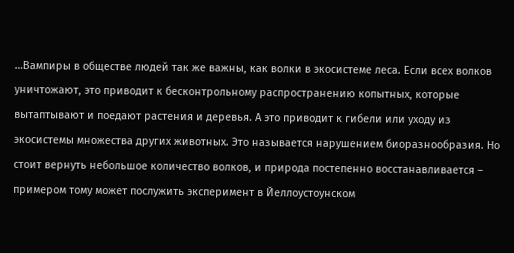…Вампиры в обществе людей так же важны, как волки в экосистеме леса. Если всех волков уничтожают, это приводит к бесконтрольному распространению копытных, которые вытаптывают и поедают растения и деревья. А это приводит к гибели или уходу из экосистемы множества других животных. Это называется нарушением биоразнообразия. Но стоит вернуть небольшое количество волков, и природа постепенно восстанавливается – примером тому может послужить эксперимент в Йеллоустоунском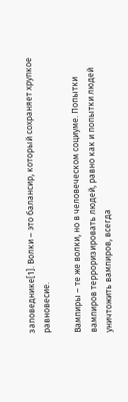заповеднике[1]. Волки – это балансир, который сохраняет хрупкое равновесие.

Вампиры – те же волки, но в человеческом социуме. Попытки вампиров терроризировать людей, равно как и попытки людей уничтожить вампиров, всегда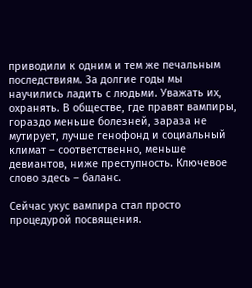приводили к одним и тем же печальным последствиям. За долгие годы мы научились ладить с людьми. Уважать их, охранять. В обществе, где правят вампиры, гораздо меньше болезней, зараза не мутирует, лучше генофонд и социальный климат – соответственно, меньше девиантов, ниже преступность. Ключевое слово здесь – баланс.

Сейчас укус вампира стал просто процедурой посвящения.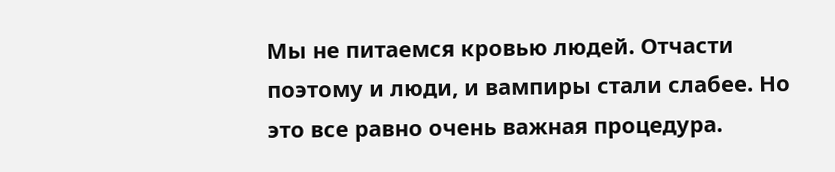Мы не питаемся кровью людей. Отчасти поэтому и люди, и вампиры стали слабее. Но это все равно очень важная процедура.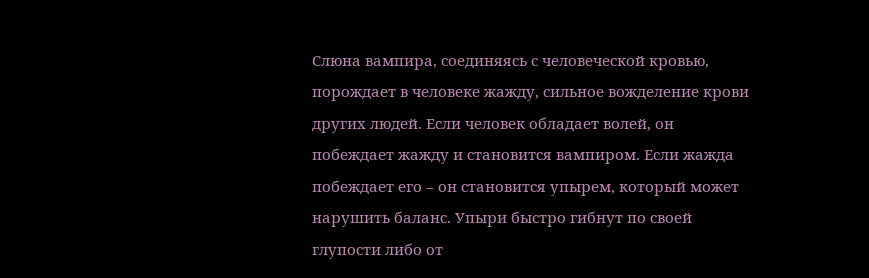Слюна вампира, соединяясь с человеческой кровью, порождает в человеке жажду, сильное вожделение крови других людей. Если человек обладает волей, он побеждает жажду и становится вампиром. Если жажда побеждает его – он становится упырем, который может нарушить баланс. Упыри быстро гибнут по своей глупости либо от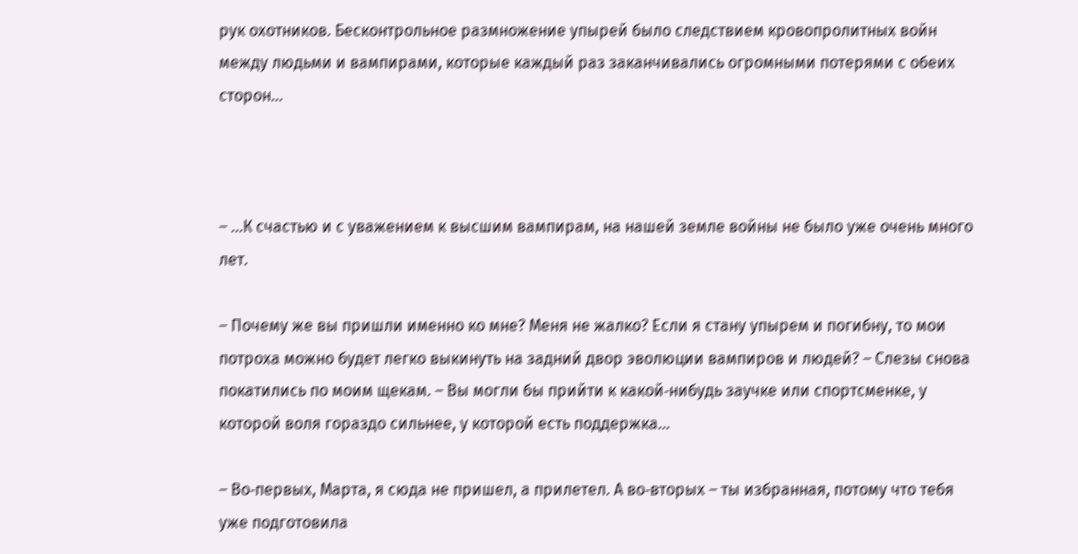рук охотников. Бесконтрольное размножение упырей было следствием кровопролитных войн между людьми и вампирами, которые каждый раз заканчивались огромными потерями с обеих сторон…



– …К счастью и с уважением к высшим вампирам, на нашей земле войны не было уже очень много лет.

– Почему же вы пришли именно ко мне? Меня не жалко? Если я стану упырем и погибну, то мои потроха можно будет легко выкинуть на задний двор эволюции вампиров и людей? – Слезы снова покатились по моим щекам. – Вы могли бы прийти к какой‑нибудь заучке или спортсменке, у которой воля гораздо сильнее, у которой есть поддержка…

– Во‑первых, Марта, я сюда не пришел, а прилетел. А во‑вторых – ты избранная, потому что тебя уже подготовила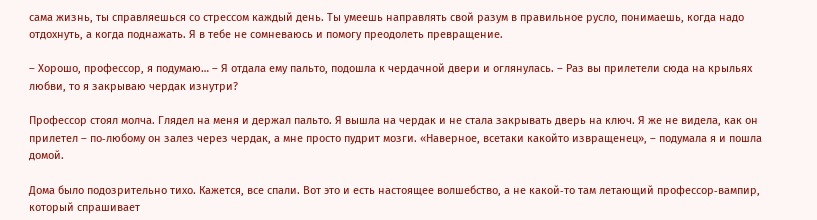сама жизнь, ты справляешься со стрессом каждый день. Ты умеешь направлять свой разум в правильное русло, понимаешь, когда надо отдохнуть, а когда поднажать. Я в тебе не сомневаюсь и помогу преодолеть превращение.

– Хорошо, профессор, я подумаю… – Я отдала ему пальто, подошла к чердачной двери и оглянулась. – Раз вы прилетели сюда на крыльях любви, то я закрываю чердак изнутри?

Профессор стоял молча. Глядел на меня и держал пальто. Я вышла на чердак и не стала закрывать дверь на ключ. Я же не видела, как он прилетел – по‑любому он залез через чердак, а мне просто пудрит мозги. «Наверное, всетаки какойто извращенец», – подумала я и пошла домой.

Дома было подозрительно тихо. Кажется, все спали. Вот это и есть настоящее волшебство, а не какой‑то там летающий профессор‑вампир, который спрашивает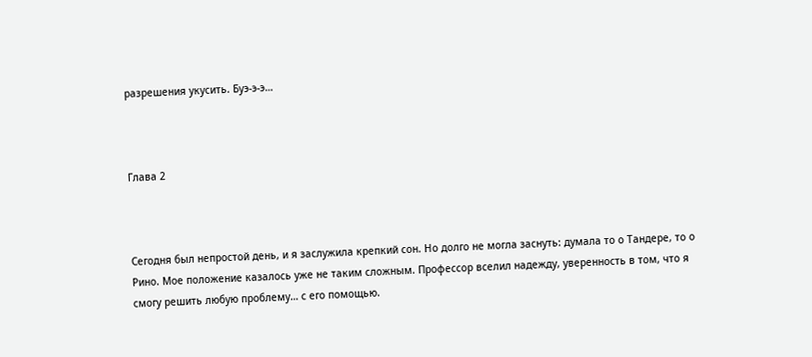разрешения укусить. Буэ‑э‑э…



Глава 2



Сегодня был непростой день, и я заслужила крепкий сон. Но долго не могла заснуть: думала то о Тандере, то о Рино. Мое положение казалось уже не таким сложным. Профессор вселил надежду, уверенность в том, что я смогу решить любую проблему… с его помощью.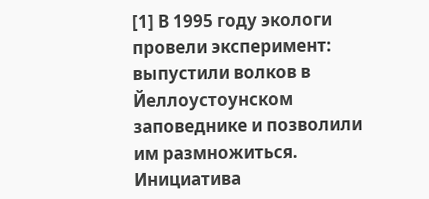[1] В 1995 году экологи провели эксперимент: выпустили волков в Йеллоустоунском заповеднике и позволили им размножиться. Инициатива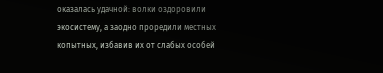оказалась удачной: волки оздоровили экосистему, а заодно проредили местных копытных, избавив их от слабых особей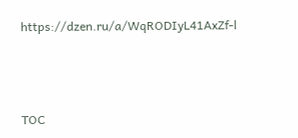https://dzen.ru/a/WqRODIyL41AxZf‑l



TOC